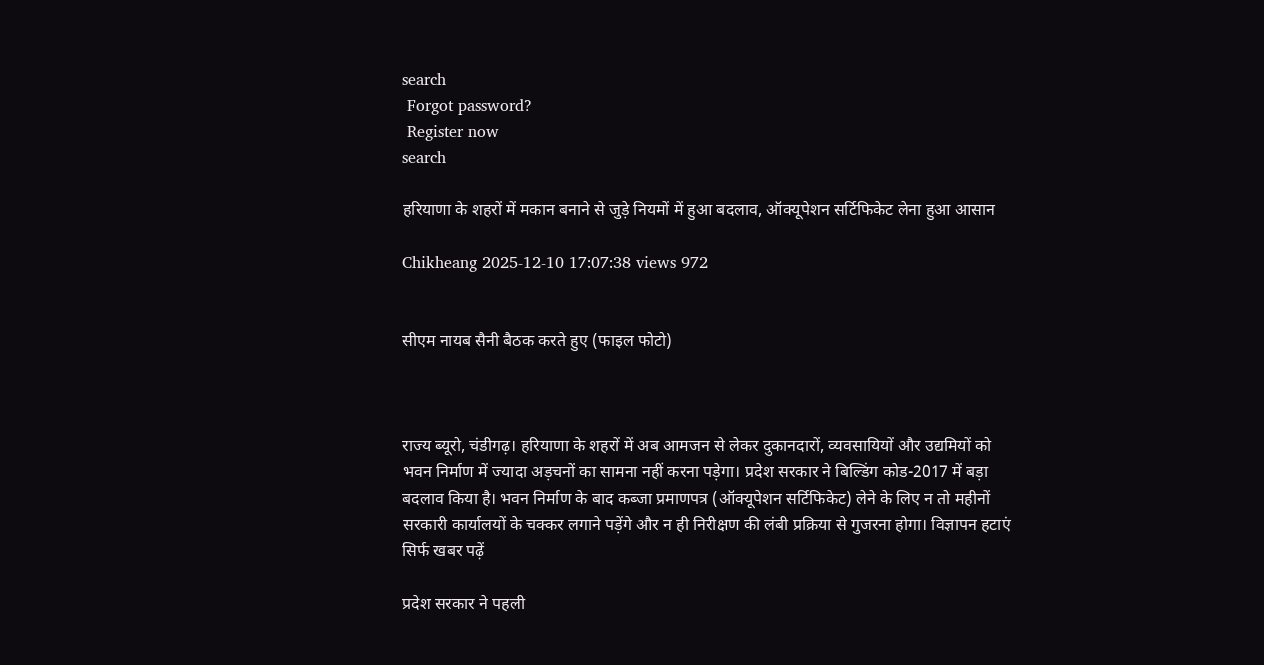search
 Forgot password?
 Register now
search

हरियाणा के शहरों में मकान बनाने से जुड़े नियमों में हुआ बदलाव, ऑक्यूपेशन सर्टिफिकेट लेना हुआ आसान

Chikheang 2025-12-10 17:07:38 views 972


सीएम नायब सैनी बैठक करते हुए (फाइल फोटो)



राज्य ब्यूरो, चंडीगढ़। हरियाणा के शहरों में अब आमजन से लेकर दुकानदारों, व्यवसायियों और उद्यमियों को भवन निर्माण में ज्यादा अड़चनों का सामना नहीं करना पड़ेगा। प्रदेश सरकार ने बिल्डिंग कोड-2017 में बड़ा बदलाव किया है। भवन निर्माण के बाद कब्जा प्रमाणपत्र (ऑक्यूपेशन सर्टिफिकेट) लेने के लिए न तो महीनों सरकारी कार्यालयों के चक्कर लगाने पड़ेंगे और न ही निरीक्षण की लंबी प्रक्रिया से गुजरना होगा। विज्ञापन हटाएं सिर्फ खबर पढ़ें

प्रदेश सरकार ने पहली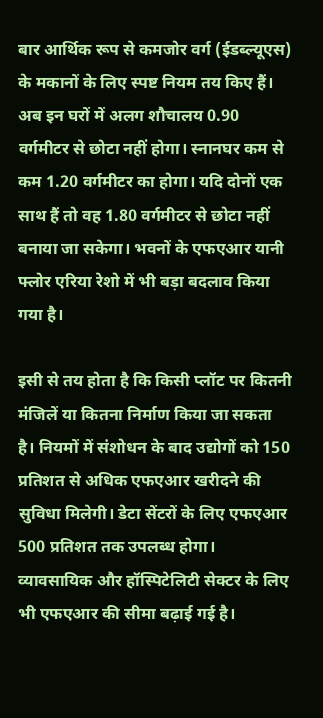बार आर्थिक रूप से कमजोर वर्ग (ईडब्ल्यूएस) के मकानों के लिए स्पष्ट नियम तय किए हैं। अब इन घरों में अलग शौचालय 0.90 वर्गमीटर से छोटा नहीं होगा। स्नानघर कम से कम 1.20 वर्गमीटर का होगा। यदि दोनों एक साथ हैं तो वह 1.80 वर्गमीटर से छोटा नहीं बनाया जा सकेगा। भवनों के एफएआर यानी फ्लोर एरिया रेशो में भी बड़ा बदलाव किया गया है।

इसी से तय होता है कि किसी प्लॉट पर कितनी मंजिलें या कितना निर्माण किया जा सकता है। नियमों में संशोधन के बाद उद्योगों को 150 प्रतिशत से अधिक एफएआर खरीदने की सुविधा मिलेगी। डेटा सेंटरों के लिए एफएआर 500 प्रतिशत तक उपलब्ध होगा। व्यावसायिक और हॉस्पिटेलिटी सेक्टर के लिए भी एफएआर की सीमा बढ़ाई गई है।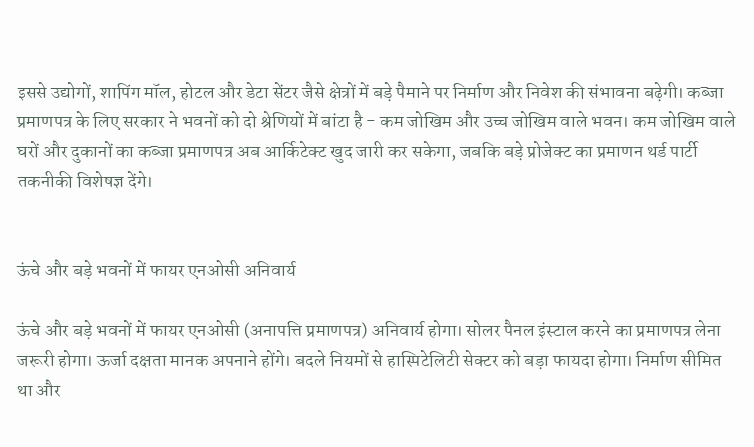इससे उद्योगों, शापिंग मॉल, होटल और डेटा सेंटर जैसे क्षेत्रों में बड़े पैमाने पर निर्माण और निवेश की संभावना बढ़ेगी। कब्जा प्रमाणपत्र के लिए सरकार ने भवनों को दो श्रेणियों में बांटा है - कम जोखिम और उच्च जोखिम वाले भवन। कम जोखिम वाले घरों और दुकानों का कब्जा प्रमाणपत्र अब आर्किटेक्ट खुद जारी कर सकेगा, जबकि बड़े प्रोजेक्ट का प्रमाणन थर्ड पार्टी तकनीकी विशेषज्ञ देंगे।


ऊंचे और बड़े भवनों में फायर एनओसी अनिवार्य

ऊंचे और बड़े भवनों में फायर एनओसी (अनापत्ति प्रमाणपत्र) अनिवार्य होगा। सोलर पैनल इंस्टाल करने का प्रमाणपत्र लेना जरूरी होगा। ऊर्जा दक्षता मानक अपनाने होंगे। बदले नियमों से हास्पिटेलिटी सेक्टर को बड़ा फायदा होगा। निर्माण सीमित था और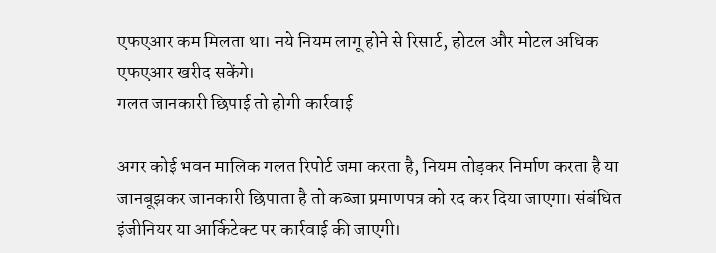एफएआर कम मिलता था। नये नियम लागू होने से रिसार्ट, होटल और मोटल अधिक एफएआर खरीद सकेंगे।
गलत जानकारी छिपाई तो होगी कार्रवाई

अगर कोई भवन मालिक गलत रिपोर्ट जमा करता है, नियम तोड़कर निर्माण करता है या जानबूझकर जानकारी छिपाता है तो कब्जा प्रमाणपत्र को रद कर दिया जाएगा। संबंधित इंजीनियर या आर्किटेक्ट पर कार्रवाई की जाएगी।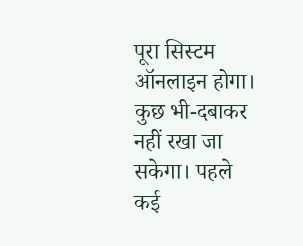पूरा सिस्टम ऑनलाइन होगा। कुछ भी-दबाकर नहीं रखा जा सकेगा। पहले कई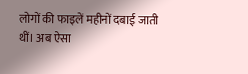लोगों की फाइलें महीनों दबाई जाती थीं। अब ऐसा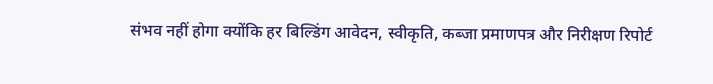संभव नहीं होगा क्योंकि हर बिल्डिंग आवेदन, स्वीकृति, कब्जा प्रमाणपत्र और निरीक्षण रिपोर्ट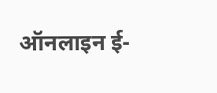ऑनलाइन ई-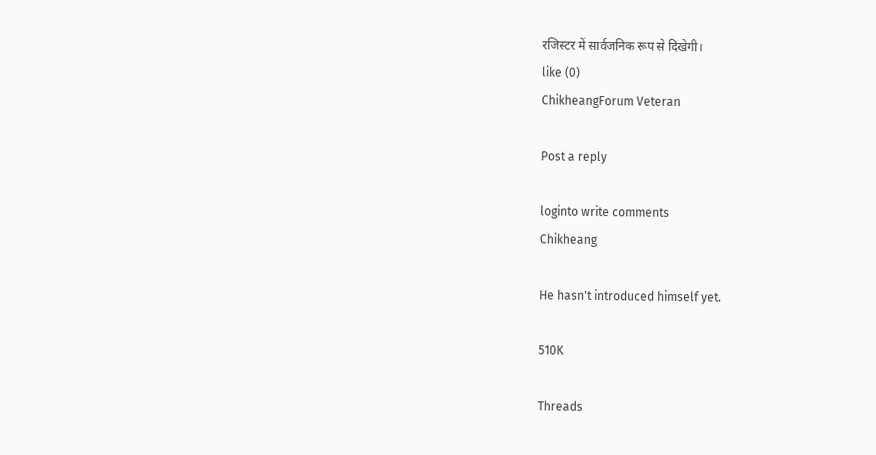रजिस्टर में सार्वजनिक रूप से दिखेगी।
like (0)
ChikheangForum Veteran

Post a reply

loginto write comments
Chikheang

He hasn't introduced himself yet.

510K

Threads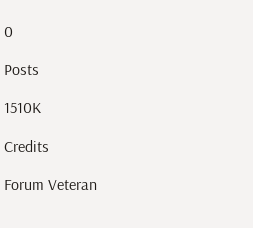0

Posts

1510K

Credits

Forum Veteran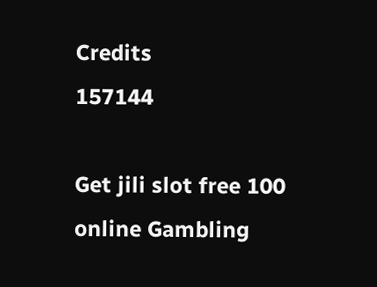Credits
157144

Get jili slot free 100 online Gambling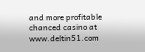and more profitable chanced casino at www.deltin51.com